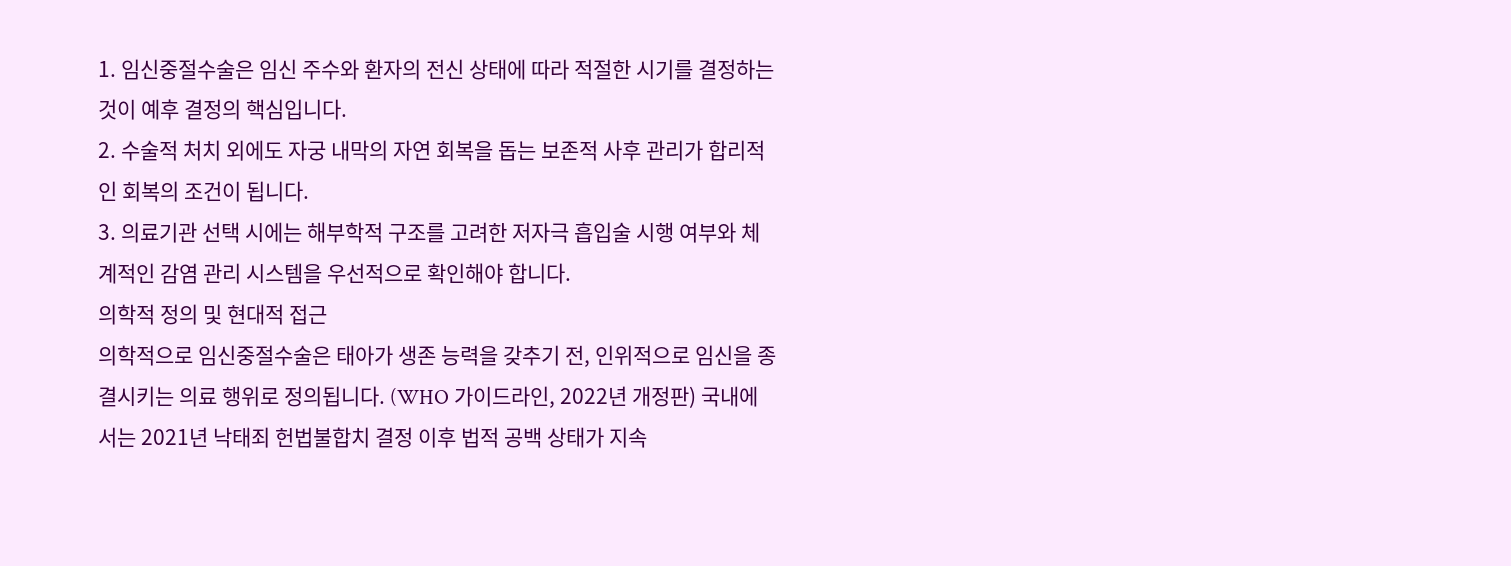1. 임신중절수술은 임신 주수와 환자의 전신 상태에 따라 적절한 시기를 결정하는 것이 예후 결정의 핵심입니다.
2. 수술적 처치 외에도 자궁 내막의 자연 회복을 돕는 보존적 사후 관리가 합리적인 회복의 조건이 됩니다.
3. 의료기관 선택 시에는 해부학적 구조를 고려한 저자극 흡입술 시행 여부와 체계적인 감염 관리 시스템을 우선적으로 확인해야 합니다.
의학적 정의 및 현대적 접근
의학적으로 임신중절수술은 태아가 생존 능력을 갖추기 전, 인위적으로 임신을 종결시키는 의료 행위로 정의됩니다. (WHO 가이드라인, 2022년 개정판) 국내에서는 2021년 낙태죄 헌법불합치 결정 이후 법적 공백 상태가 지속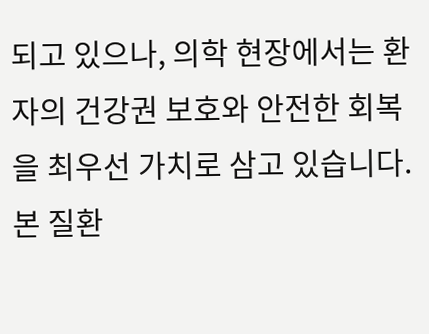되고 있으나, 의학 현장에서는 환자의 건강권 보호와 안전한 회복을 최우선 가치로 삼고 있습니다. 본 질환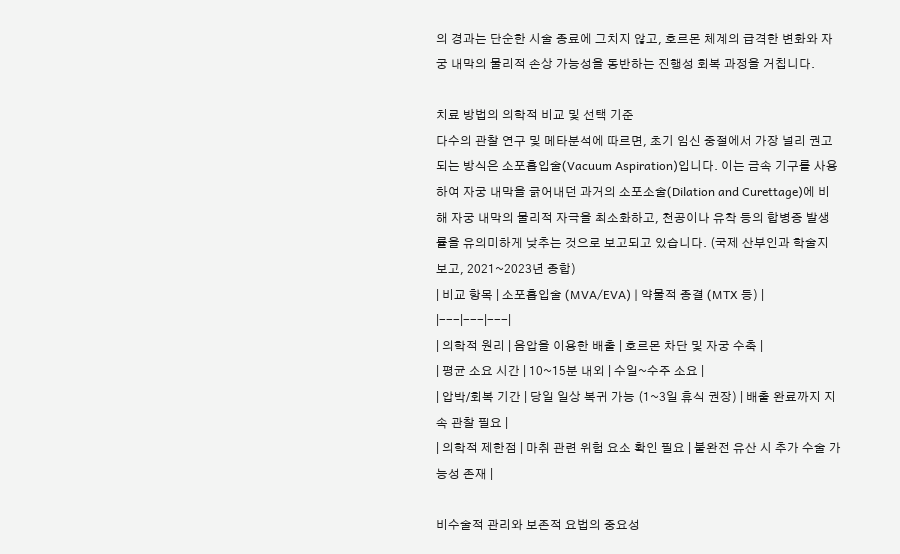의 경과는 단순한 시술 종료에 그치지 않고, 호르몬 체계의 급격한 변화와 자궁 내막의 물리적 손상 가능성을 동반하는 진행성 회복 과정을 거칩니다.

치료 방법의 의학적 비교 및 선택 기준
다수의 관찰 연구 및 메타분석에 따르면, 초기 임신 중절에서 가장 널리 권고되는 방식은 소포흡입술(Vacuum Aspiration)입니다. 이는 금속 기구를 사용하여 자궁 내막을 긁어내던 과거의 소포소술(Dilation and Curettage)에 비해 자궁 내막의 물리적 자극을 최소화하고, 천공이나 유착 등의 합병증 발생률을 유의미하게 낮추는 것으로 보고되고 있습니다. (국제 산부인과 학술지 보고, 2021~2023년 종합)
| 비교 항목 | 소포흡입술 (MVA/EVA) | 약물적 종결 (MTX 등) |
|---|---|---|
| 의학적 원리 | 음압을 이용한 배출 | 호르몬 차단 및 자궁 수축 |
| 평균 소요 시간 | 10~15분 내외 | 수일~수주 소요 |
| 압박/회복 기간 | 당일 일상 복귀 가능 (1~3일 휴식 권장) | 배출 완료까지 지속 관찰 필요 |
| 의학적 제한점 | 마취 관련 위험 요소 확인 필요 | 불완전 유산 시 추가 수술 가능성 존재 |

비수술적 관리와 보존적 요법의 중요성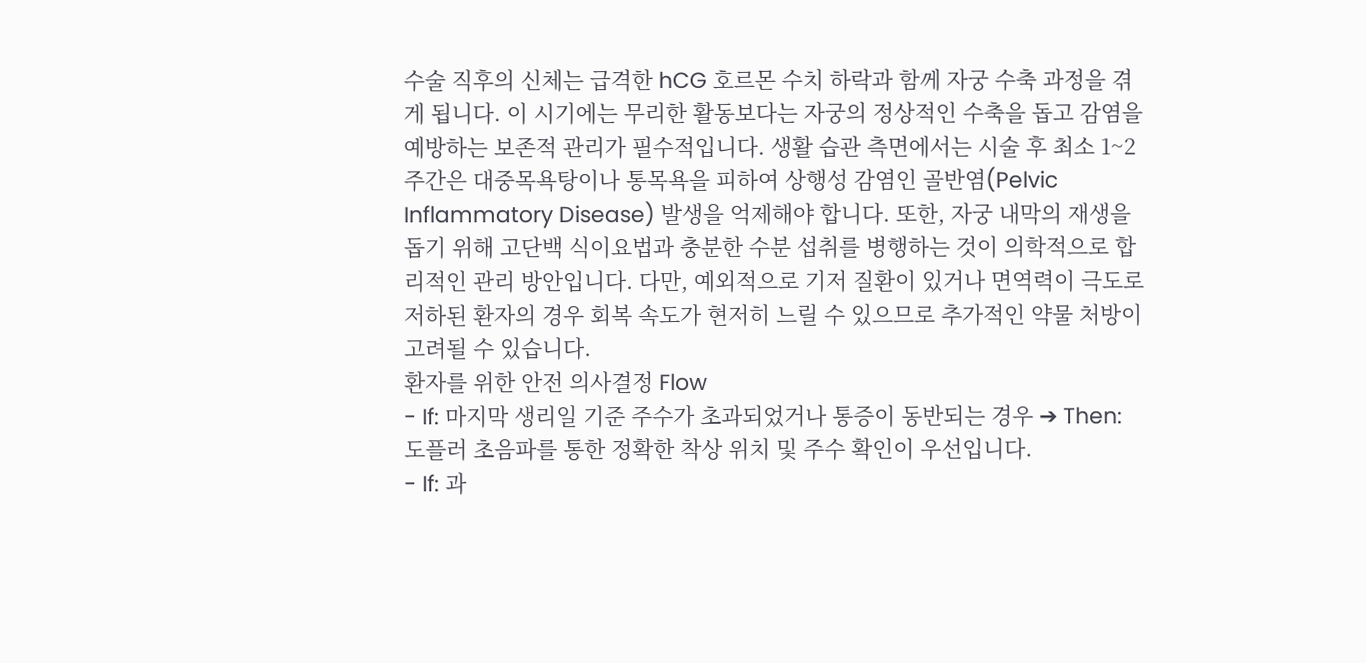수술 직후의 신체는 급격한 hCG 호르몬 수치 하락과 함께 자궁 수축 과정을 겪게 됩니다. 이 시기에는 무리한 활동보다는 자궁의 정상적인 수축을 돕고 감염을 예방하는 보존적 관리가 필수적입니다. 생활 습관 측면에서는 시술 후 최소 1~2주간은 대중목욕탕이나 통목욕을 피하여 상행성 감염인 골반염(Pelvic Inflammatory Disease) 발생을 억제해야 합니다. 또한, 자궁 내막의 재생을 돕기 위해 고단백 식이요법과 충분한 수분 섭취를 병행하는 것이 의학적으로 합리적인 관리 방안입니다. 다만, 예외적으로 기저 질환이 있거나 면역력이 극도로 저하된 환자의 경우 회복 속도가 현저히 느릴 수 있으므로 추가적인 약물 처방이 고려될 수 있습니다.
환자를 위한 안전 의사결정 Flow
- If: 마지막 생리일 기준 주수가 초과되었거나 통증이 동반되는 경우 ➔ Then: 도플러 초음파를 통한 정확한 착상 위치 및 주수 확인이 우선입니다.
- If: 과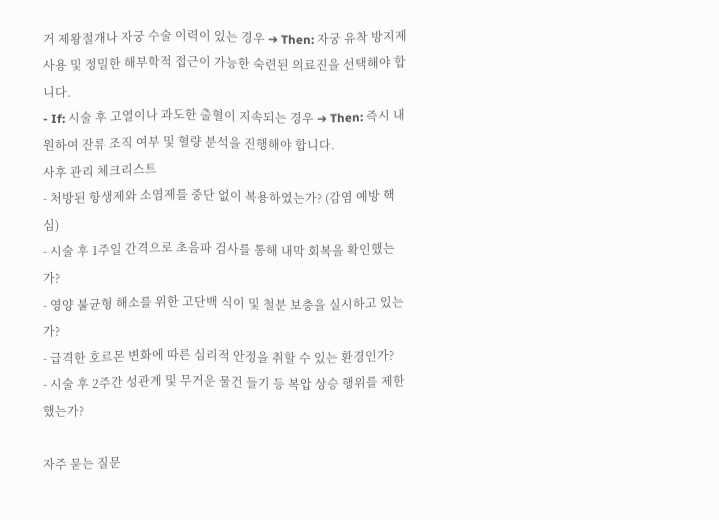거 제왕절개나 자궁 수술 이력이 있는 경우 ➔ Then: 자궁 유착 방지제 사용 및 정밀한 해부학적 접근이 가능한 숙련된 의료진을 선택해야 합니다.
- If: 시술 후 고열이나 과도한 출혈이 지속되는 경우 ➔ Then: 즉시 내원하여 잔류 조직 여부 및 혈량 분석을 진행해야 합니다.
사후 관리 체크리스트
- 처방된 항생제와 소염제를 중단 없이 복용하였는가? (감염 예방 핵심)
- 시술 후 1주일 간격으로 초음파 검사를 통해 내막 회복을 확인했는가?
- 영양 불균형 해소를 위한 고단백 식이 및 철분 보충을 실시하고 있는가?
- 급격한 호르몬 변화에 따른 심리적 안정을 취할 수 있는 환경인가?
- 시술 후 2주간 성관계 및 무거운 물건 들기 등 복압 상승 행위를 제한했는가?

자주 묻는 질문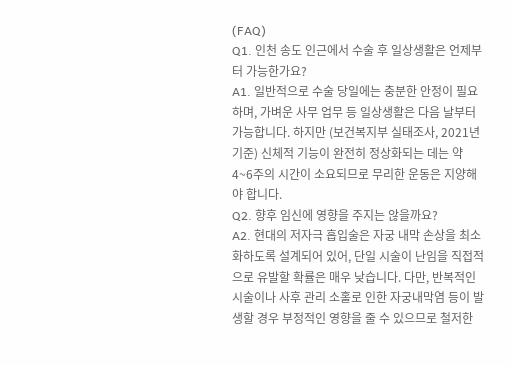(FAQ)
Q1. 인천 송도 인근에서 수술 후 일상생활은 언제부터 가능한가요?
A1. 일반적으로 수술 당일에는 충분한 안정이 필요하며, 가벼운 사무 업무 등 일상생활은 다음 날부터 가능합니다. 하지만 (보건복지부 실태조사, 2021년 기준) 신체적 기능이 완전히 정상화되는 데는 약 4~6주의 시간이 소요되므로 무리한 운동은 지양해야 합니다.
Q2. 향후 임신에 영향을 주지는 않을까요?
A2. 현대의 저자극 흡입술은 자궁 내막 손상을 최소화하도록 설계되어 있어, 단일 시술이 난임을 직접적으로 유발할 확률은 매우 낮습니다. 다만, 반복적인 시술이나 사후 관리 소홀로 인한 자궁내막염 등이 발생할 경우 부정적인 영향을 줄 수 있으므로 철저한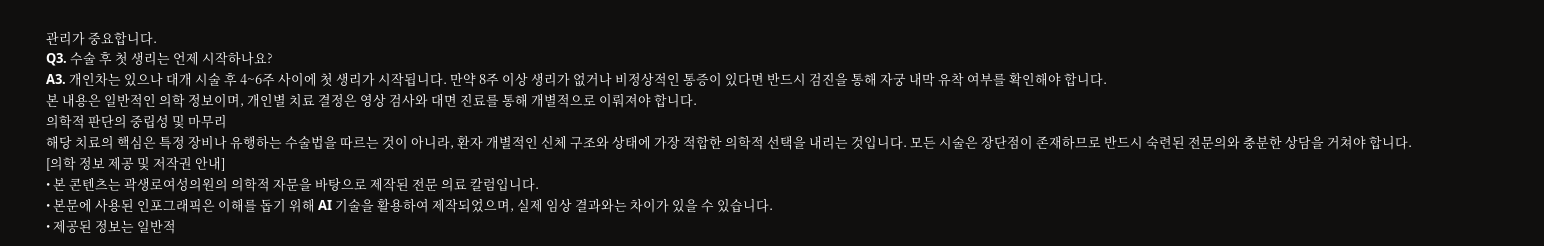관리가 중요합니다.
Q3. 수술 후 첫 생리는 언제 시작하나요?
A3. 개인차는 있으나 대개 시술 후 4~6주 사이에 첫 생리가 시작됩니다. 만약 8주 이상 생리가 없거나 비정상적인 통증이 있다면 반드시 검진을 통해 자궁 내막 유착 여부를 확인해야 합니다.
본 내용은 일반적인 의학 정보이며, 개인별 치료 결정은 영상 검사와 대면 진료를 통해 개별적으로 이뤄져야 합니다.
의학적 판단의 중립성 및 마무리
해당 치료의 핵심은 특정 장비나 유행하는 수술법을 따르는 것이 아니라, 환자 개별적인 신체 구조와 상태에 가장 적합한 의학적 선택을 내리는 것입니다. 모든 시술은 장단점이 존재하므로 반드시 숙련된 전문의와 충분한 상담을 거쳐야 합니다.
[의학 정보 제공 및 저작권 안내]
• 본 콘텐츠는 곽생로여성의원의 의학적 자문을 바탕으로 제작된 전문 의료 칼럼입니다.
• 본문에 사용된 인포그래픽은 이해를 돕기 위해 AI 기술을 활용하여 제작되었으며, 실제 임상 결과와는 차이가 있을 수 있습니다.
• 제공된 정보는 일반적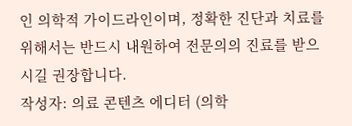인 의학적 가이드라인이며, 정확한 진단과 치료를 위해서는 반드시 내원하여 전문의의 진료를 받으시길 권장합니다.
작성자: 의료 콘텐츠 에디터 (의학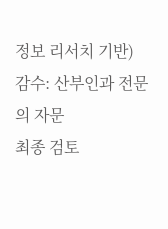정보 리서치 기반)
감수: 산부인과 전문의 자문
최종 검토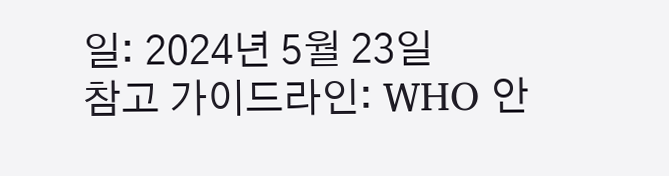일: 2024년 5월 23일
참고 가이드라인: WHO 안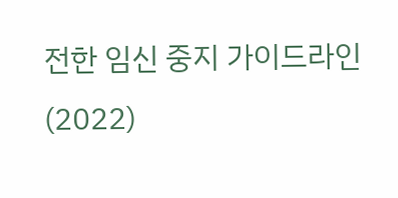전한 임신 중지 가이드라인 (2022)